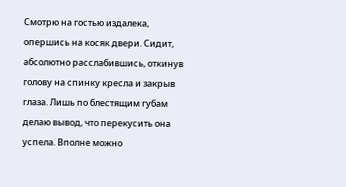Смотрю на гостью издалека, опершись на косяк двери. Сидит, абсолютно расслабившись, откинув голову на спинку кресла и закрыв глаза. Лишь по блестящим губам делаю вывод, что перекусить она успела. Вполне можно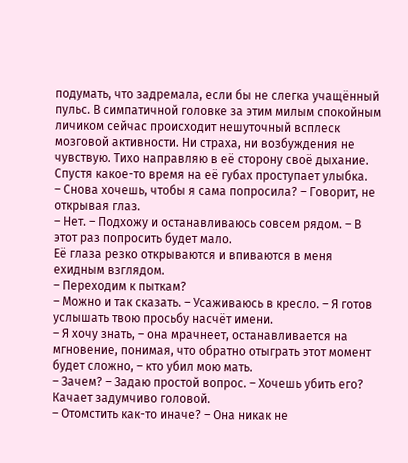подумать, что задремала, если бы не слегка учащённый пульс. В симпатичной головке за этим милым спокойным личиком сейчас происходит нешуточный всплеск мозговой активности. Ни страха, ни возбуждения не чувствую. Тихо направляю в её сторону своё дыхание. Спустя какое-то время на её губах проступает улыбка.
– Снова хочешь, чтобы я сама попросила? – Говорит, не открывая глаз.
– Нет. – Подхожу и останавливаюсь совсем рядом. – В этот раз попросить будет мало.
Её глаза резко открываются и впиваются в меня ехидным взглядом.
– Переходим к пыткам?
– Можно и так сказать. – Усаживаюсь в кресло. – Я готов услышать твою просьбу насчёт имени.
– Я хочу знать, – она мрачнеет, останавливается на мгновение, понимая, что обратно отыграть этот момент будет сложно, – кто убил мою мать.
– Зачем? – Задаю простой вопрос. – Хочешь убить его?
Качает задумчиво головой.
– Отомстить как-то иначе? – Она никак не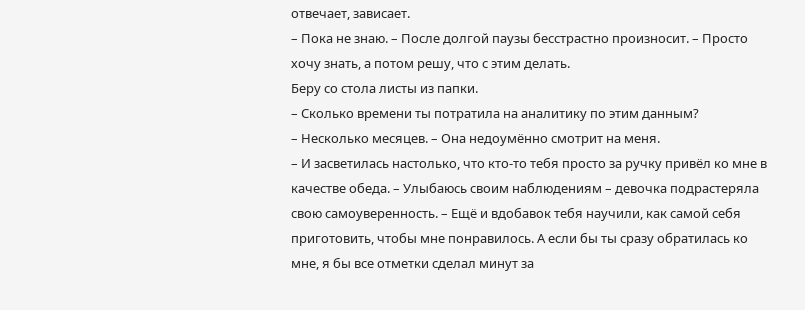отвечает, зависает.
– Пока не знаю. – После долгой паузы бесстрастно произносит. – Просто хочу знать, а потом решу, что с этим делать.
Беру со стола листы из папки.
– Сколько времени ты потратила на аналитику по этим данным?
– Несколько месяцев. – Она недоумённо смотрит на меня.
– И засветилась настолько, что кто-то тебя просто за ручку привёл ко мне в качестве обеда. – Улыбаюсь своим наблюдениям – девочка подрастеряла свою самоуверенность. – Ещё и вдобавок тебя научили, как самой себя приготовить, чтобы мне понравилось. А если бы ты сразу обратилась ко мне, я бы все отметки сделал минут за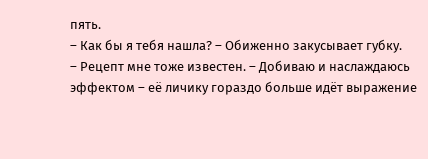пять.
– Как бы я тебя нашла? – Обиженно закусывает губку.
– Рецепт мне тоже известен. – Добиваю и наслаждаюсь эффектом – её личику гораздо больше идёт выражение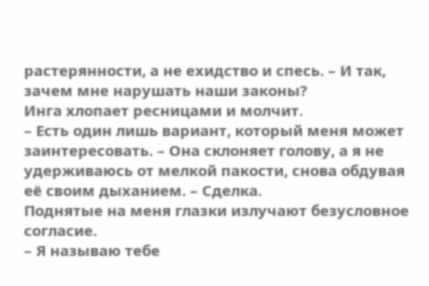растерянности, а не ехидство и спесь. – И так, зачем мне нарушать наши законы?
Инга хлопает ресницами и молчит.
– Есть один лишь вариант, который меня может заинтересовать. – Она склоняет голову, а я не удерживаюсь от мелкой пакости, снова обдувая её своим дыханием. – Сделка.
Поднятые на меня глазки излучают безусловное согласие.
– Я называю тебе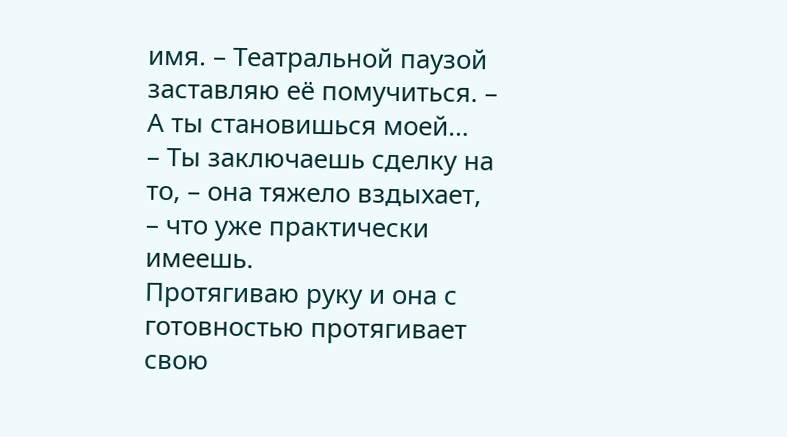имя. – Театральной паузой заставляю её помучиться. – А ты становишься моей…
– Ты заключаешь сделку на то, – она тяжело вздыхает, – что уже практически имеешь.
Протягиваю руку и она с готовностью протягивает свою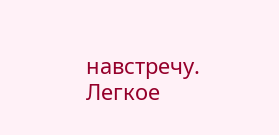навстречу. Легкое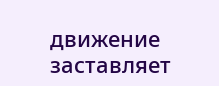движение заставляет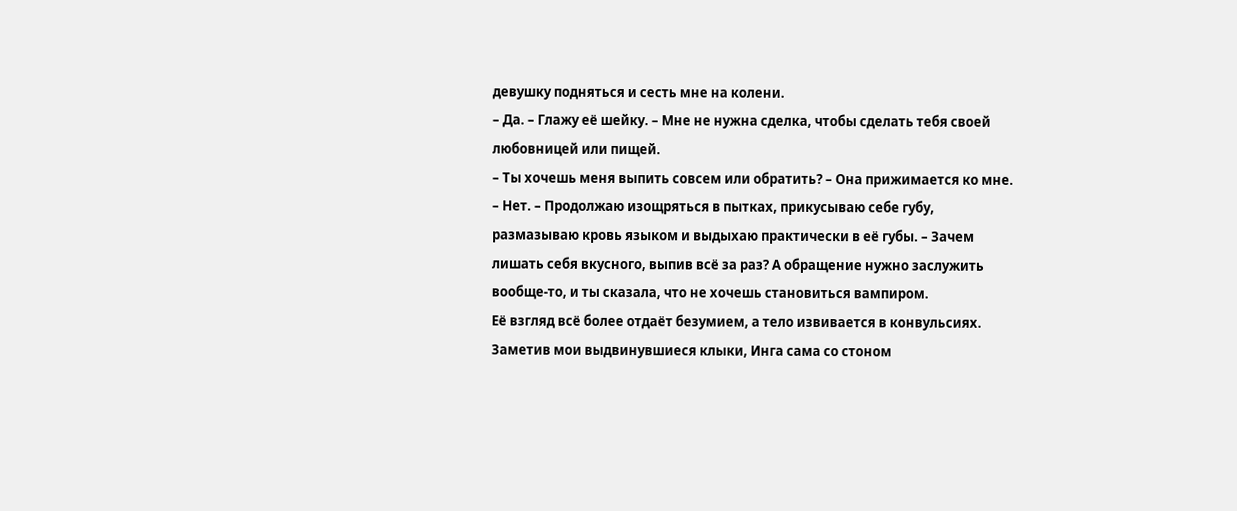девушку подняться и сесть мне на колени.
– Да. – Глажу её шейку. – Мне не нужна сделка, чтобы сделать тебя своей любовницей или пищей.
– Ты хочешь меня выпить совсем или обратить? – Она прижимается ко мне.
– Нет. – Продолжаю изощряться в пытках, прикусываю себе губу, размазываю кровь языком и выдыхаю практически в её губы. – Зачем лишать себя вкусного, выпив всё за раз? А обращение нужно заслужить вообще-то, и ты сказала, что не хочешь становиться вампиром.
Её взгляд всё более отдаёт безумием, а тело извивается в конвульсиях. Заметив мои выдвинувшиеся клыки, Инга сама со стоном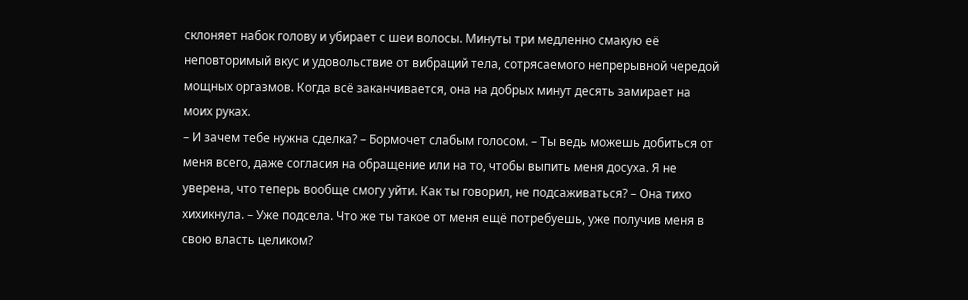склоняет набок голову и убирает с шеи волосы. Минуты три медленно смакую её неповторимый вкус и удовольствие от вибраций тела, сотрясаемого непрерывной чередой мощных оргазмов. Когда всё заканчивается, она на добрых минут десять замирает на моих руках.
– И зачем тебе нужна сделка? – Бормочет слабым голосом. – Ты ведь можешь добиться от меня всего, даже согласия на обращение или на то, чтобы выпить меня досуха. Я не уверена, что теперь вообще смогу уйти. Как ты говорил, не подсаживаться? – Она тихо хихикнула. – Уже подсела. Что же ты такое от меня ещё потребуешь, уже получив меня в свою власть целиком?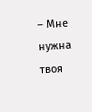– Мне нужна твоя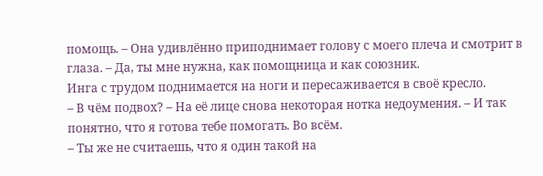помощь. – Она удивлённо приподнимает голову с моего плеча и смотрит в глаза. – Да, ты мне нужна, как помощница и как союзник.
Инга с трудом поднимается на ноги и пересаживается в своё кресло.
– В чём подвох? – На её лице снова некоторая нотка недоумения. – И так понятно, что я готова тебе помогать. Во всём.
– Ты же не считаешь, что я один такой на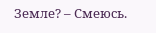Земле? – Смеюсь.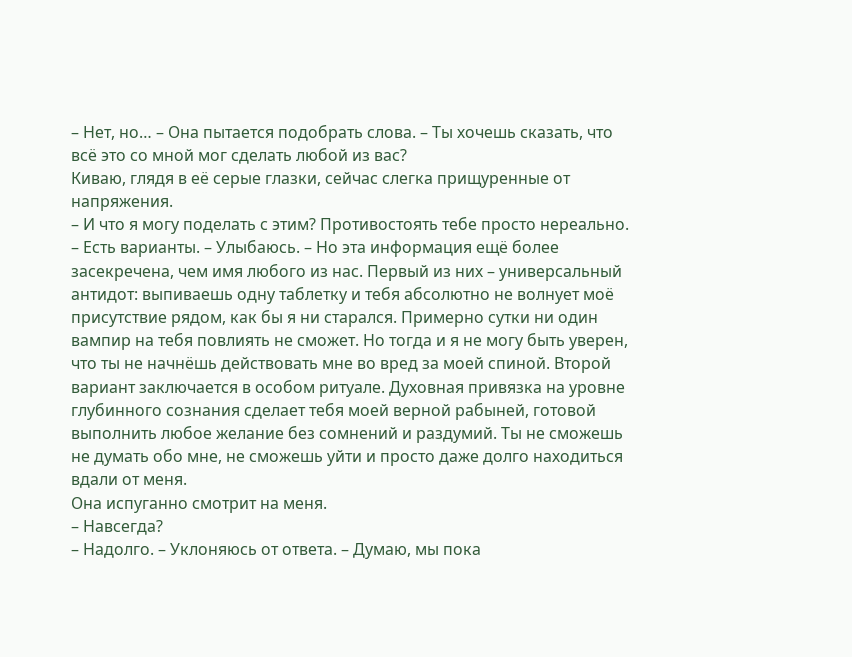– Нет, но… – Она пытается подобрать слова. – Ты хочешь сказать, что всё это со мной мог сделать любой из вас?
Киваю, глядя в её серые глазки, сейчас слегка прищуренные от напряжения.
– И что я могу поделать с этим? Противостоять тебе просто нереально.
– Есть варианты. – Улыбаюсь. – Но эта информация ещё более засекречена, чем имя любого из нас. Первый из них – универсальный антидот: выпиваешь одну таблетку и тебя абсолютно не волнует моё присутствие рядом, как бы я ни старался. Примерно сутки ни один вампир на тебя повлиять не сможет. Но тогда и я не могу быть уверен, что ты не начнёшь действовать мне во вред за моей спиной. Второй вариант заключается в особом ритуале. Духовная привязка на уровне глубинного сознания сделает тебя моей верной рабыней, готовой выполнить любое желание без сомнений и раздумий. Ты не сможешь не думать обо мне, не сможешь уйти и просто даже долго находиться вдали от меня.
Она испуганно смотрит на меня.
– Навсегда?
– Надолго. – Уклоняюсь от ответа. – Думаю, мы пока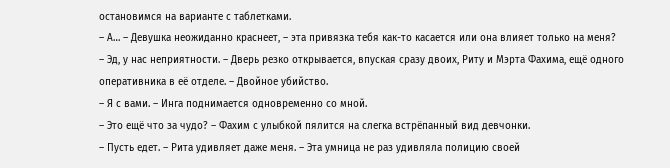остановимся на варианте с таблетками.
– А… – Девушка неожиданно краснеет, – эта привязка тебя как-то касается или она влияет только на меня?
– Эд, у нас неприятности. – Дверь резко открывается, впуская сразу двоих, Риту и Мэрта Фахима, ещё одного оперативника в её отделе. – Двойное убийство.
– Я с вами. – Инга поднимается одновременно со мной.
– Это ещё что за чудо? – Фахим с улыбкой пялится на слегка встрёпанный вид девчонки.
– Пусть едет. – Рита удивляет даже меня. – Эта умница не раз удивляла полицию своей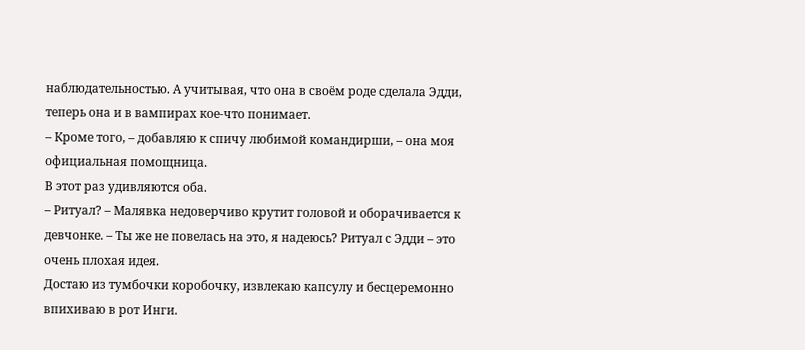наблюдательностью. А учитывая, что она в своём роде сделала Эдди, теперь она и в вампирах кое-что понимает.
– Кроме того, – добавляю к спичу любимой командирши, – она моя официальная помощница.
В этот раз удивляются оба.
– Ритуал? – Малявка недоверчиво крутит головой и оборачивается к девчонке. – Ты же не повелась на это, я надеюсь? Ритуал с Эдди – это очень плохая идея.
Достаю из тумбочки коробочку, извлекаю капсулу и бесцеремонно впихиваю в рот Инги.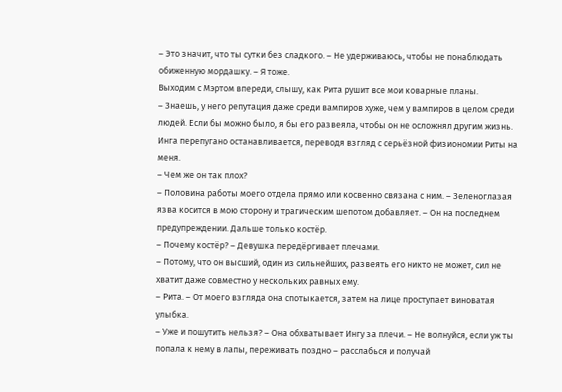– Это значит, что ты сутки без сладкого. – Не удерживаюсь, чтобы не понаблюдать обиженную мордашку. – Я тоже.
Выходим с Мэртом впереди, слышу, как Рита рушит все мои коварные планы.
– Знаешь, у него репутация даже среди вампиров хуже, чем у вампиров в целом среди людей. Если бы можно было, я бы его развеяла, чтобы он не осложнял другим жизнь.
Инга перепугано останавливается, переводя взгляд с серьёзной физиономии Риты на меня.
– Чем же он так плох?
– Половина работы моего отдела прямо или косвенно связана с ним. – Зеленоглазая язва косится в мою сторону и трагическим шепотом добавляет. – Он на последнем предупреждении. Дальше только костёр.
– Почему костёр? – Девушка передёргивает плечами.
– Потому, что он высший, один из сильнейших, развеять его никто не может, сил не хватит даже совместно у нескольких равных ему.
– Рита. – От моего взгляда она спотыкается, затем на лице проступает виноватая улыбка.
– Уже и пошутить нельзя? – Она обхватывает Ингу за плечи. – Не волнуйся, если уж ты попала к нему в лапы, переживать поздно – расслабься и получай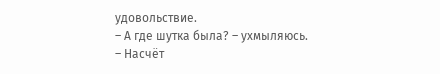удовольствие.
– А где шутка была? – ухмыляюсь.
– Насчёт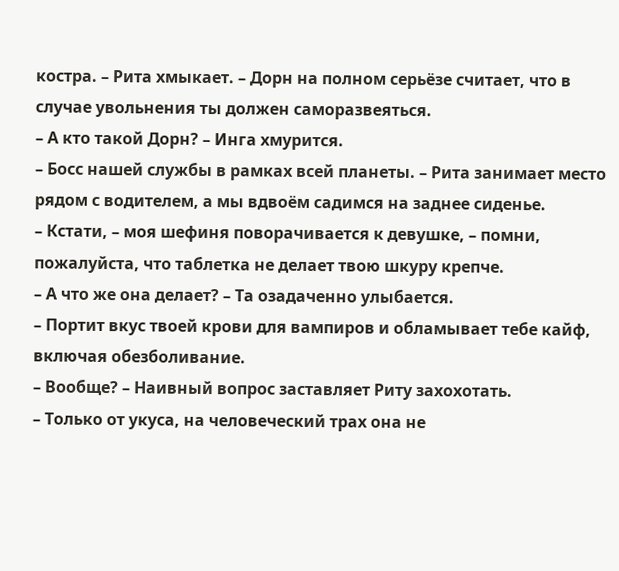костра. – Рита хмыкает. – Дорн на полном серьёзе считает, что в случае увольнения ты должен саморазвеяться.
– А кто такой Дорн? – Инга хмурится.
– Босс нашей службы в рамках всей планеты. – Рита занимает место рядом с водителем, а мы вдвоём садимся на заднее сиденье.
– Кстати, – моя шефиня поворачивается к девушке, – помни, пожалуйста, что таблетка не делает твою шкуру крепче.
– А что же она делает? – Та озадаченно улыбается.
– Портит вкус твоей крови для вампиров и обламывает тебе кайф, включая обезболивание.
– Вообще? – Наивный вопрос заставляет Риту захохотать.
– Только от укуса, на человеческий трах она не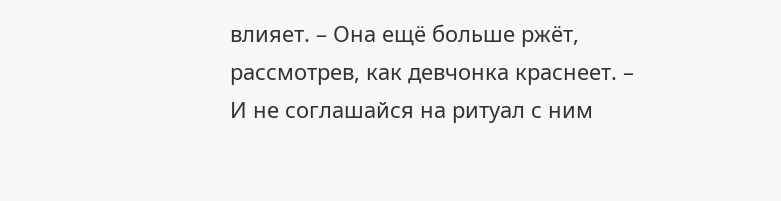влияет. – Она ещё больше ржёт, рассмотрев, как девчонка краснеет. – И не соглашайся на ритуал с ним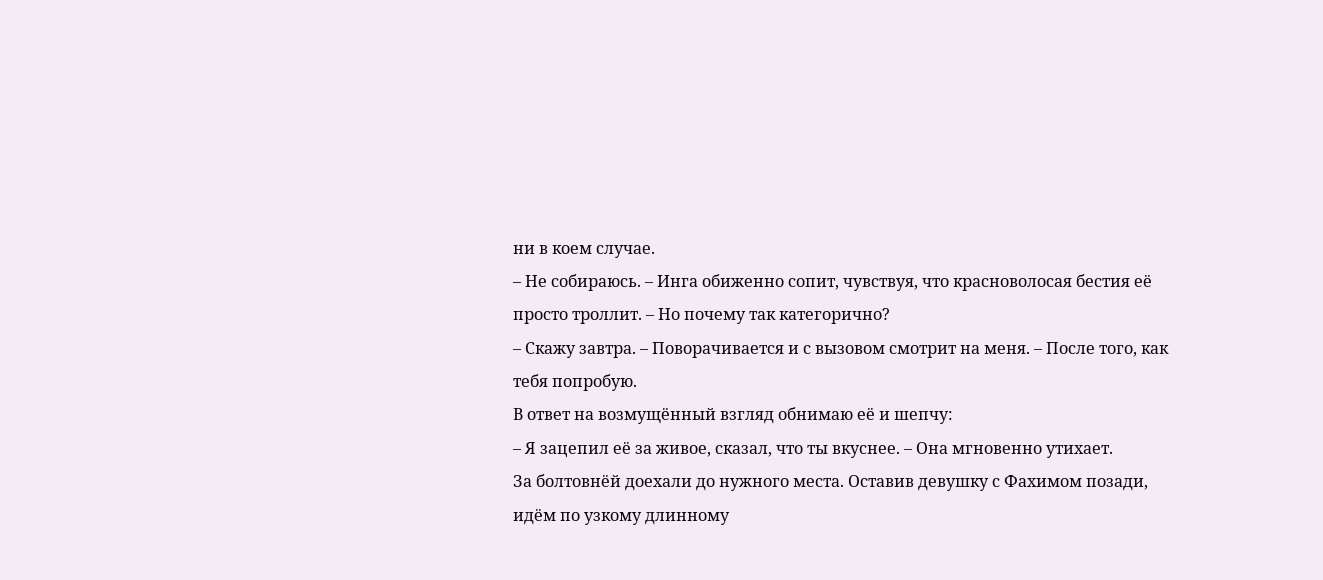ни в коем случае.
– Не собираюсь. – Инга обиженно сопит, чувствуя, что красноволосая бестия её просто троллит. – Но почему так категорично?
– Скажу завтра. – Поворачивается и с вызовом смотрит на меня. – После того, как тебя попробую.
В ответ на возмущённый взгляд обнимаю её и шепчу:
– Я зацепил её за живое, сказал, что ты вкуснее. – Она мгновенно утихает.
За болтовнёй доехали до нужного места. Оставив девушку с Фахимом позади, идём по узкому длинному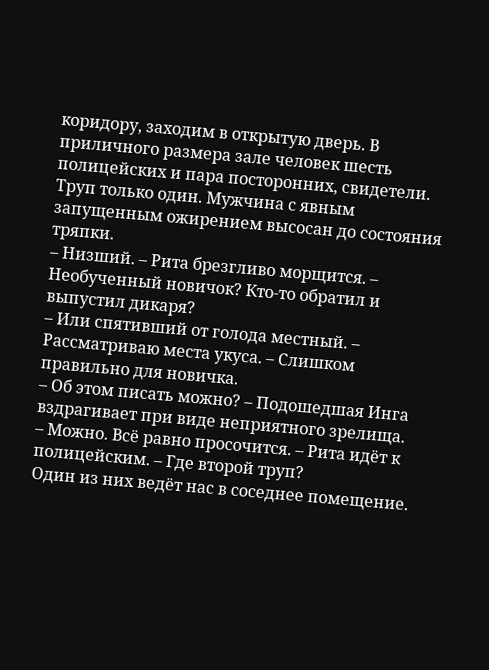коридору, заходим в открытую дверь. В приличного размера зале человек шесть полицейских и пара посторонних, свидетели.
Труп только один. Мужчина с явным запущенным ожирением высосан до состояния тряпки.
– Низший. – Рита брезгливо морщится. – Необученный новичок? Кто-то обратил и выпустил дикаря?
– Или спятивший от голода местный. – Рассматриваю места укуса. – Слишком правильно для новичка.
– Об этом писать можно? – Подошедшая Инга вздрагивает при виде неприятного зрелища.
– Можно. Всё равно просочится. – Рита идёт к полицейским. – Где второй труп?
Один из них ведёт нас в соседнее помещение.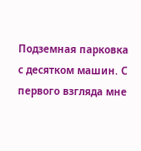Подземная парковка с десятком машин. С первого взгляда мне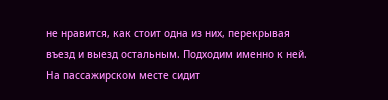не нравится, как стоит одна из них, перекрывая въезд и выезд остальным. Подходим именно к ней. На пассажирском месте сидит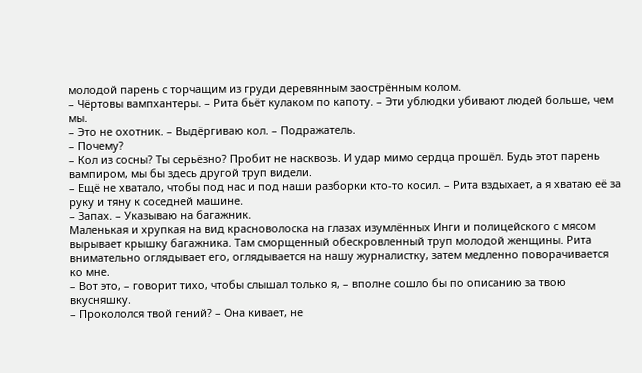молодой парень с торчащим из груди деревянным заострённым колом.
– Чёртовы вампхантеры. – Рита бьёт кулаком по капоту. – Эти ублюдки убивают людей больше, чем мы.
– Это не охотник. – Выдёргиваю кол. – Подражатель.
– Почему?
– Кол из сосны? Ты серьёзно? Пробит не насквозь. И удар мимо сердца прошёл. Будь этот парень вампиром, мы бы здесь другой труп видели.
– Ещё не хватало, чтобы под нас и под наши разборки кто-то косил. – Рита вздыхает, а я хватаю её за руку и тяну к соседней машине.
– Запах. – Указываю на багажник.
Маленькая и хрупкая на вид красноволоска на глазах изумлённых Инги и полицейского с мясом вырывает крышку багажника. Там сморщенный обескровленный труп молодой женщины. Рита внимательно оглядывает его, оглядывается на нашу журналистку, затем медленно поворачивается ко мне.
– Вот это, – говорит тихо, чтобы слышал только я, – вполне сошло бы по описанию за твою вкусняшку.
– Прокололся твой гений? – Она кивает, не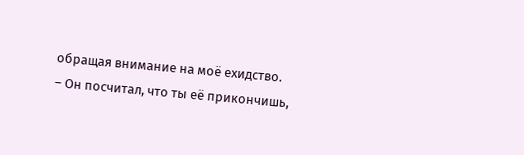обращая внимание на моё ехидство.
– Он посчитал, что ты её прикончишь,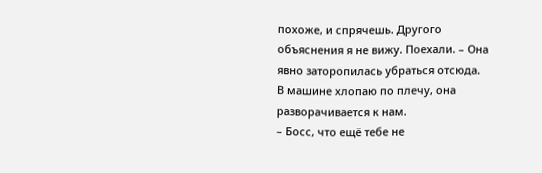похоже, и спрячешь. Другого объяснения я не вижу. Поехали. – Она явно заторопилась убраться отсюда.
В машине хлопаю по плечу, она разворачивается к нам.
– Босс, что ещё тебе не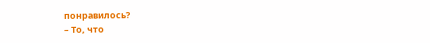понравилось?
– То, что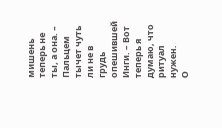мишень теперь не ты, а она. – Пальцем тычет чуть ли не в грудь опешившей Инги. – Вот теперь я думаю, что ритуал нужен.
О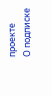проекте
О подписке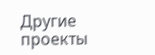Другие проекты